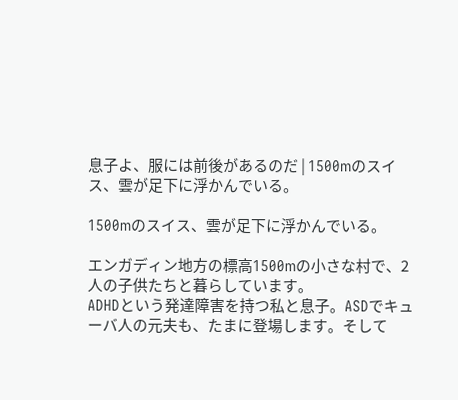息子よ、服には前後があるのだ | 1500mのスイス、雲が足下に浮かんでいる。

1500mのスイス、雲が足下に浮かんでいる。

エンガディン地方の標高1500mの小さな村で、2人の子供たちと暮らしています。
ADHDという発達障害を持つ私と息子。ASDでキューバ人の元夫も、たまに登場します。そして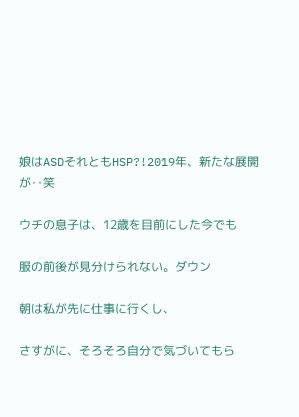娘はASDそれともHSP?!2019年、新たな展開が‥笑

ウチの息子は、12歳を目前にした今でも

服の前後が見分けられない。ダウン

朝は私が先に仕事に行くし、

さすがに、そろそろ自分で気づいてもら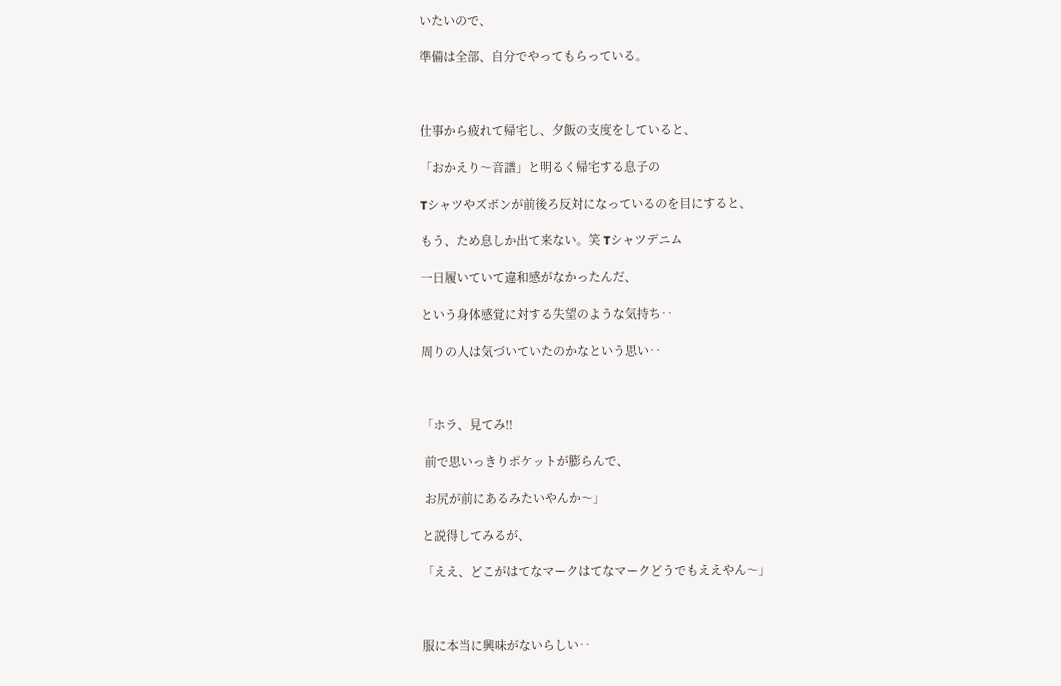いたいので、

準備は全部、自分でやってもらっている。



仕事から疲れて帰宅し、夕飯の支度をしていると、

「おかえり〜音譜」と明るく帰宅する息子の

Tシャツやズボンが前後ろ反対になっているのを目にすると、

もう、ため息しか出て来ない。笑 Tシャツデニム

一日履いていて違和感がなかったんだ、

という身体感覚に対する失望のような気持ち‥

周りの人は気づいていたのかなという思い‥



「ホラ、見てみ‼

 前で思いっきりポケットが膨らんで、

 お尻が前にあるみたいやんか〜」

と説得してみるが、

「ええ、どこがはてなマークはてなマークどうでもええやん〜」



服に本当に興味がないらしい‥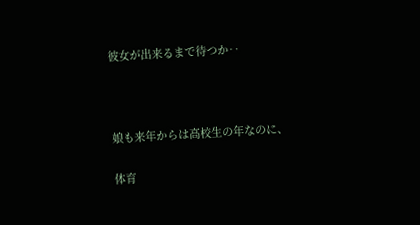彼女が出来るまで待つか‥



娘も来年からは高校生の年なのに、

体育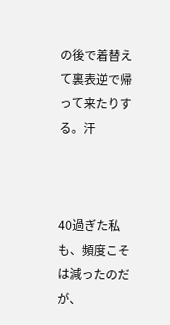の後で着替えて裏表逆で帰って来たりする。汗



40過ぎた私も、頻度こそは減ったのだが、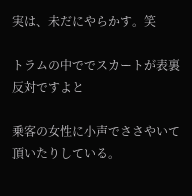実は、未だにやらかす。笑

トラムの中ででスカートが表裏反対ですよと

乗客の女性に小声でささやいて頂いたりしている。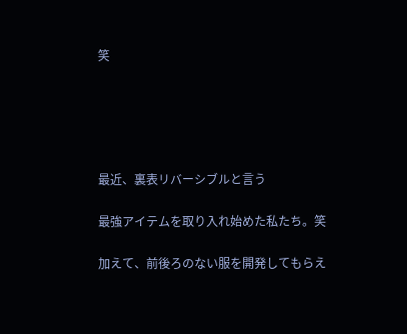笑





最近、裏表リバーシブルと言う

最強アイテムを取り入れ始めた私たち。笑

加えて、前後ろのない服を開発してもらえ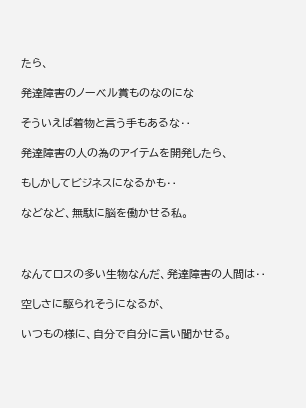たら、

発達障害のノーベル賞ものなのにな

そういえば着物と言う手もあるな‥

発達障害の人の為のアイテムを開発したら、

もしかしてビジネスになるかも‥

などなど、無駄に脳を働かせる私。



なんてロスの多い生物なんだ、発達障害の人間は‥

空しさに駆られそうになるが、

いつもの様に、自分で自分に言い聞かせる。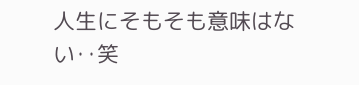人生にそもそも意味はない‥笑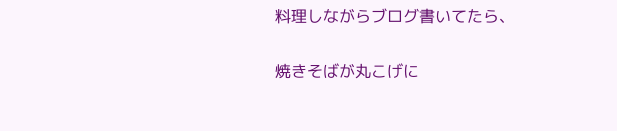料理しながらブログ書いてたら、

焼きそばが丸こげに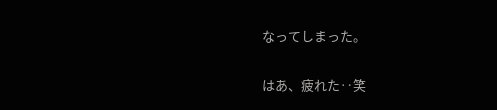なってしまった。

はあ、疲れた‥笑